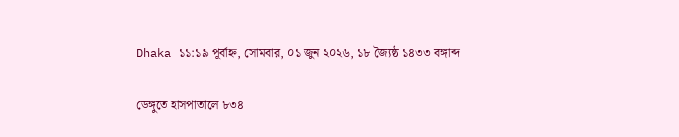Dhaka ১১:১৯ পূর্বাহ্ন, সোমবার, ০১ জুন ২০২৬, ১৮ জ্যৈষ্ঠ ১৪৩৩ বঙ্গাব্দ

ডেঙ্গুতে হাসপাতালে ৮৩৪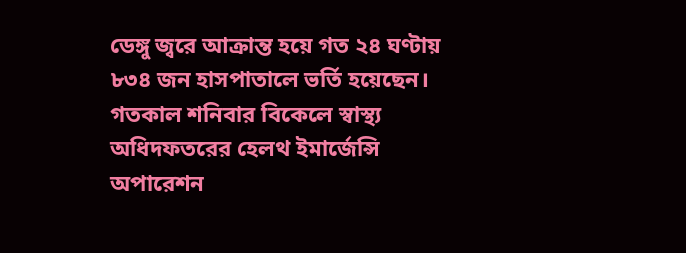ডেঙ্গু জ্বরে আক্রান্ত হয়ে গত ২৪ ঘণ্টায় ৮৩৪ জন হাসপাতালে ভর্তি হয়েছেন। গতকাল শনিবার বিকেলে স্বাস্থ্য অধিদফতরের হেলথ ইমার্জেন্সি অপারেশন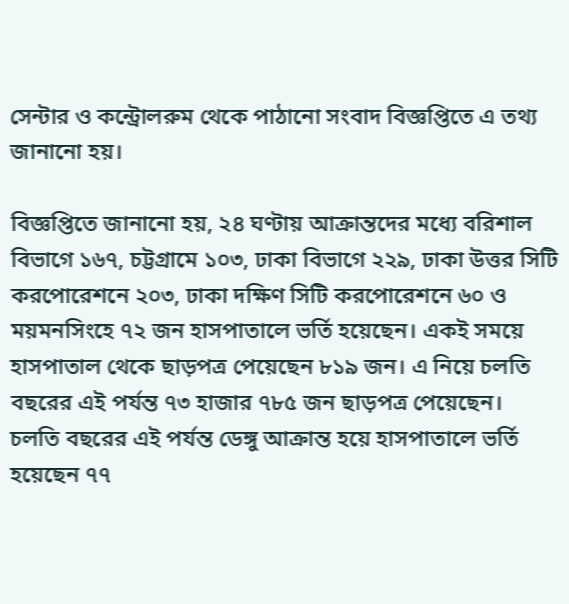সেন্টার ও কন্ট্রোলরুম থেকে পাঠানো সংবাদ বিজ্ঞপ্তিতে এ তথ্য জানানো হয়।

বিজ্ঞপ্তিতে জানানো হয়, ২৪ ঘণ্টায় আক্রান্তদের মধ্যে বরিশাল বিভাগে ১৬৭, চট্টগ্রামে ১০৩, ঢাকা বিভাগে ২২৯, ঢাকা উত্তর সিটি করপোরেশনে ২০৩, ঢাকা দক্ষিণ সিটি করপোরেশনে ৬০ ও ময়মনসিংহে ৭২ জন হাসপাতালে ভর্তি হয়েছেন। একই সময়ে হাসপাতাল থেকে ছাড়পত্র পেয়েছেন ৮১৯ জন। এ নিয়ে চলতি বছরের এই পর্যন্ত ৭৩ হাজার ৭৮৫ জন ছাড়পত্র পেয়েছেন।
চলতি বছরের এই পর্যন্ত ডেঙ্গু আক্রান্ত হয়ে হাসপাতালে ভর্তি হয়েছেন ৭৭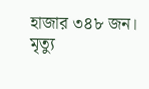হাজার ৩৪৮ জন। মৃত্যু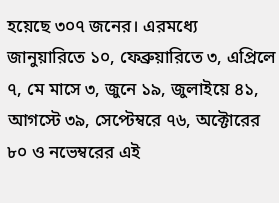হয়েছে ৩০৭ জনের। এরমধ্যে জানুয়ারিতে ১০, ফেব্রুয়ারিতে ৩, এপ্রিলে ৭, মে মাসে ৩, জুনে ১৯, জুলাইয়ে ৪১, আগস্টে ৩৯, সেপ্টেম্বরে ৭৬, অক্টোরের ৮০ ও নভেম্বরের এই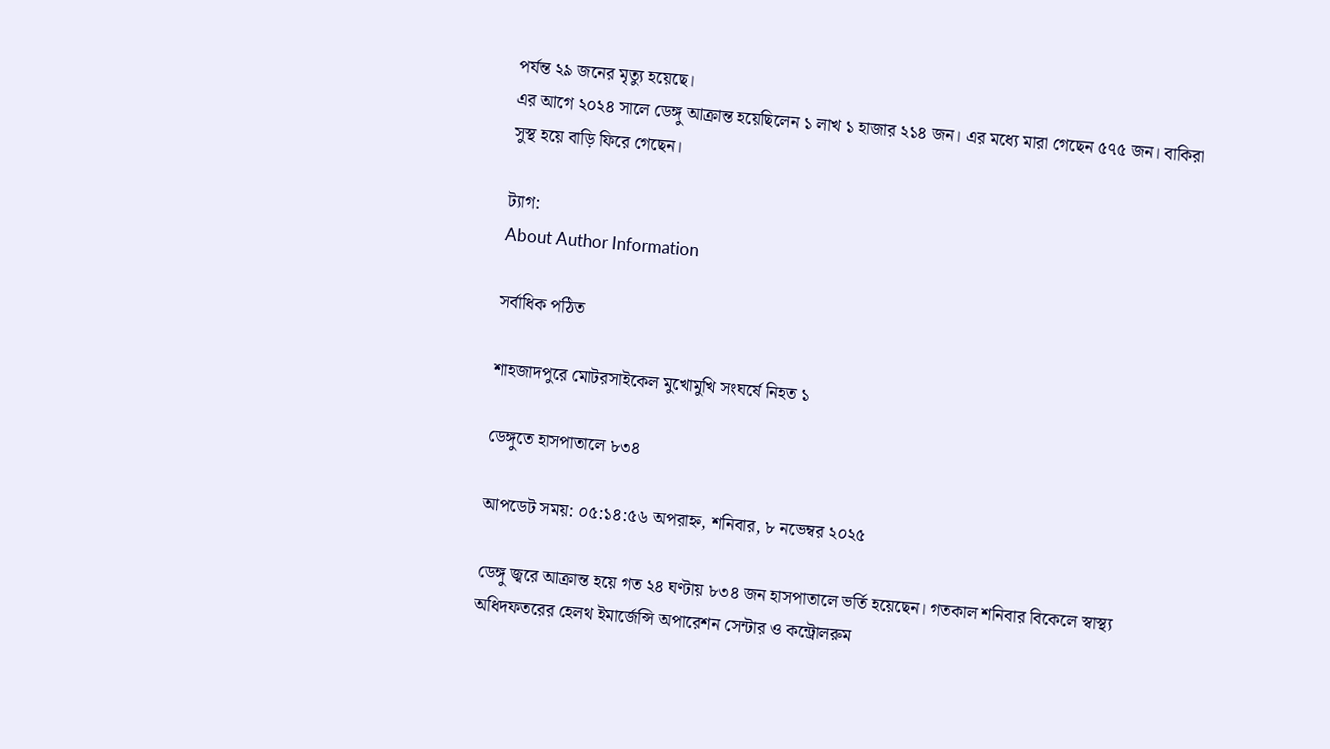পর্যন্ত ২৯ জনের মৃত্যু হয়েছে।
এর আগে ২০২৪ সালে ডেঙ্গু আক্রান্ত হয়েছিলেন ১ লাখ ১ হাজার ২১৪ জন। এর মধ্যে মারা গেছেন ৫৭৫ জন। বাকিরা সুস্থ হয়ে বাড়ি ফিরে গেছেন।

ট্যাগ:
About Author Information

সর্বাধিক পঠিত

শাহজাদপুরে মোটরসাইকেল মুখোমুখি সংঘর্ষে নিহত ১

ডেঙ্গুতে হাসপাতালে ৮৩৪

আপডেট সময়: ০৫:১৪:৫৬ অপরাহ্ন, শনিবার, ৮ নভেম্বর ২০২৫

ডেঙ্গু জ্বরে আক্রান্ত হয়ে গত ২৪ ঘণ্টায় ৮৩৪ জন হাসপাতালে ভর্তি হয়েছেন। গতকাল শনিবার বিকেলে স্বাস্থ্য অধিদফতরের হেলথ ইমার্জেন্সি অপারেশন সেন্টার ও কন্ট্রোলরুম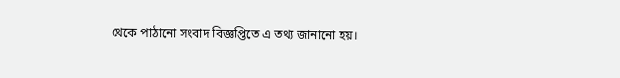থেকে পাঠানো সংবাদ বিজ্ঞপ্তিতে এ তথ্য জানানো হয়।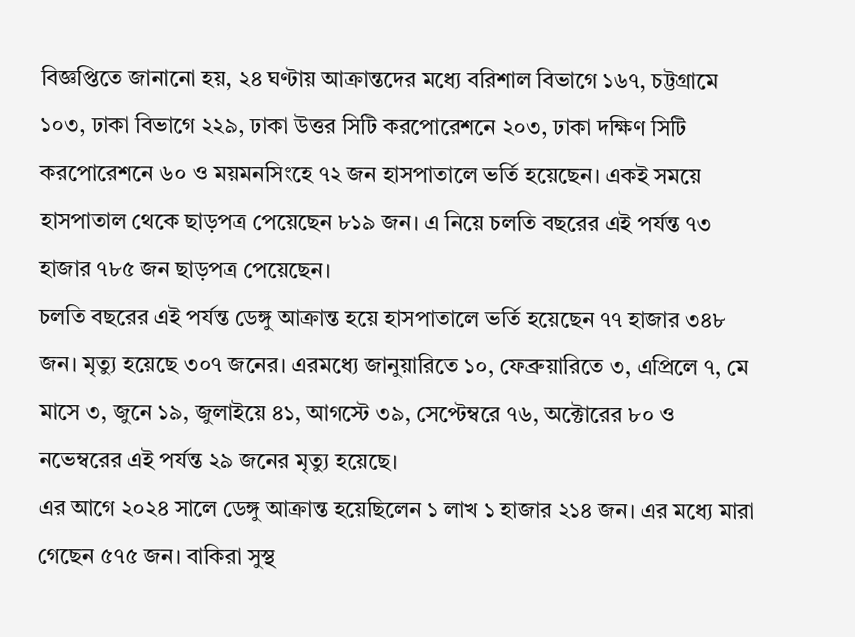বিজ্ঞপ্তিতে জানানো হয়, ২৪ ঘণ্টায় আক্রান্তদের মধ্যে বরিশাল বিভাগে ১৬৭, চট্টগ্রামে ১০৩, ঢাকা বিভাগে ২২৯, ঢাকা উত্তর সিটি করপোরেশনে ২০৩, ঢাকা দক্ষিণ সিটি করপোরেশনে ৬০ ও ময়মনসিংহে ৭২ জন হাসপাতালে ভর্তি হয়েছেন। একই সময়ে হাসপাতাল থেকে ছাড়পত্র পেয়েছেন ৮১৯ জন। এ নিয়ে চলতি বছরের এই পর্যন্ত ৭৩ হাজার ৭৮৫ জন ছাড়পত্র পেয়েছেন।
চলতি বছরের এই পর্যন্ত ডেঙ্গু আক্রান্ত হয়ে হাসপাতালে ভর্তি হয়েছেন ৭৭ হাজার ৩৪৮ জন। মৃত্যু হয়েছে ৩০৭ জনের। এরমধ্যে জানুয়ারিতে ১০, ফেব্রুয়ারিতে ৩, এপ্রিলে ৭, মে মাসে ৩, জুনে ১৯, জুলাইয়ে ৪১, আগস্টে ৩৯, সেপ্টেম্বরে ৭৬, অক্টোরের ৮০ ও নভেম্বরের এই পর্যন্ত ২৯ জনের মৃত্যু হয়েছে।
এর আগে ২০২৪ সালে ডেঙ্গু আক্রান্ত হয়েছিলেন ১ লাখ ১ হাজার ২১৪ জন। এর মধ্যে মারা গেছেন ৫৭৫ জন। বাকিরা সুস্থ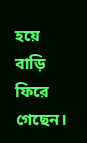হয়ে বাড়ি ফিরে গেছেন।